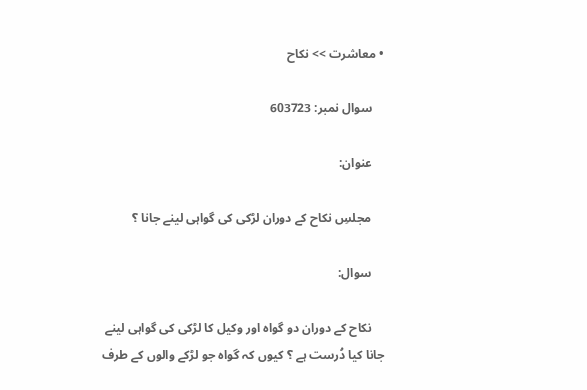• معاشرت >> نکاح

    سوال نمبر: 603723

    عنوان:

    مجلسِ نکاح کے دوران لڑکی کی گواہی لینے جانا ؟

    سوال:

    نکاح کے دوران دو گواہ اور وکیل کا لڑکی کی گواہی لینے جانا کیا دُرست ہے ؟ کیوں کہ گواہ جو لڑکے والوں کے طرف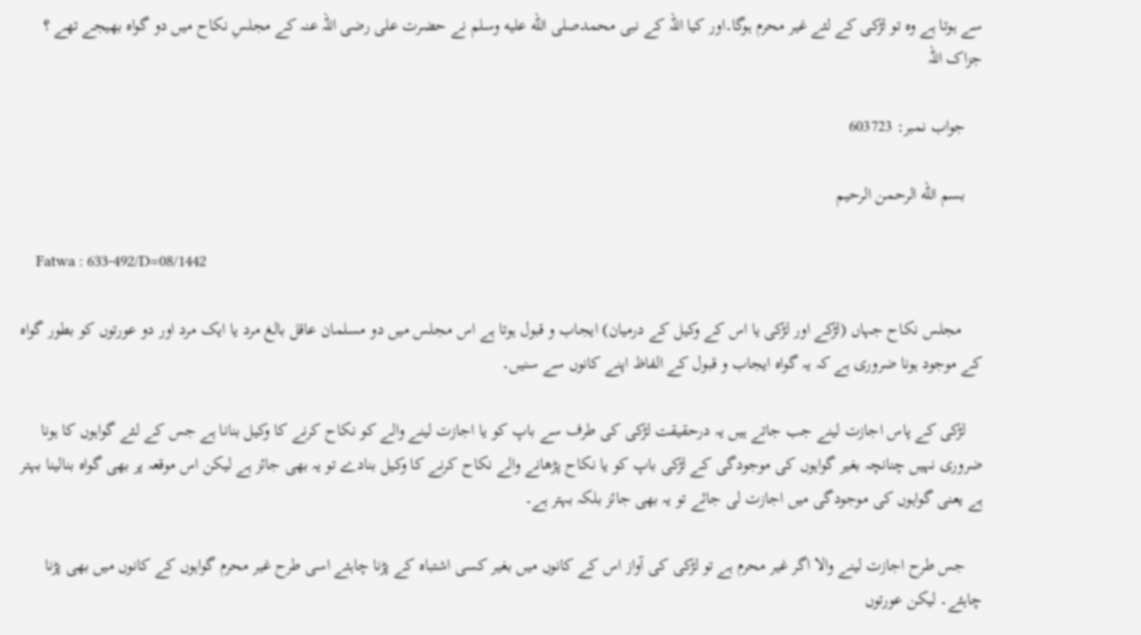سے ہوتا ہے وہ تو لڑکی کے لئے غیر محرم ہوگا۔اور کیا اللہ کے نبی محمدصلى الله عليه وسلم نے حضرت علی رضی اللہ عنہ کے مجلسِ نکاح میں دو گواہ بھیجے تھے ؟ جزاک اللہ

    جواب نمبر: 603723

    بسم الله الرحمن الرحيم

    Fatwa : 633-492/D=08/1442

     مجلس نکاح جہاں (لڑکے اور لڑکی یا اس کے وکیل کے درمیان) ایجاب و قبول ہوتا ہے اس مجلس میں دو مسلمان عاقل بالغ مرد یا ایک مرد اور دو عورتوں کو بطور گواہ کے موجود ہونا ضروری ہے کہ یہ گواہ ایجاب و قبول کے الفاظ اپنے کانوں سے سنیں۔

    لڑکی کے پاس اجازت لینے جب جاتے ہیں یہ درحقیقت لڑکی کی طرف سے باپ کو یا اجازت لینے والے کو نکاح کرنے کا وکیل بنانا ہے جس کے لئے گواہوں کا ہونا ضروری نہیں چنانچہ بغیر گواہوں کی موجودگی کے لڑکی باپ کو یا نکاح پڑھانے والے نکاح کرنے کا وکیل بنادے تو یہ بھی جائز ہے لیکن اس موقعہ پر بھی گواہ بنالینا بہتر ہے یعنی گواہوں کی موجودگی میں اجازت لی جائے تو یہ بھی جائز بلکہ بہتر ہے۔

    جس طرح اجازت لینے والا اگر غیر محرم ہے تو لڑکی کی آواز اس کے کانوں میں بغیر کسی اشتباہ کے پڑنا چاہئے اسی طرح غیر محرم گواہوں کے کانوں میں بھی پڑنا چاہئے۔ لیکن عورتوں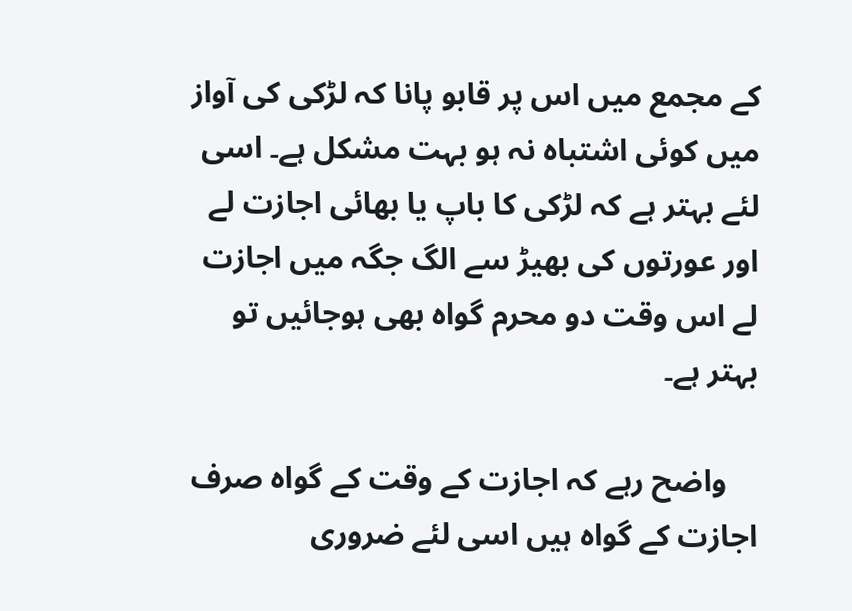کے مجمع میں اس پر قابو پانا کہ لڑکی کی آواز میں کوئی اشتباہ نہ ہو بہت مشکل ہے۔ اسی لئے بہتر ہے کہ لڑکی کا باپ یا بھائی اجازت لے اور عورتوں کی بھیڑ سے الگ جگہ میں اجازت لے اس وقت دو محرم گواہ بھی ہوجائیں تو بہتر ہے۔

    واضح رہے کہ اجازت کے وقت کے گواہ صرف اجازت کے گواہ ہیں اسی لئے ضروری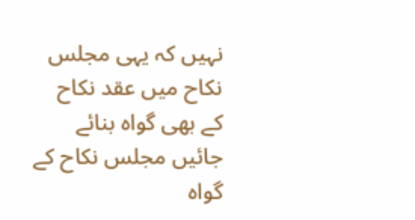نہیں کہ یہی مجلس نکاح میں عقد نکاح کے بھی گواہ بنائے جائیں مجلس نکاح کے گواہ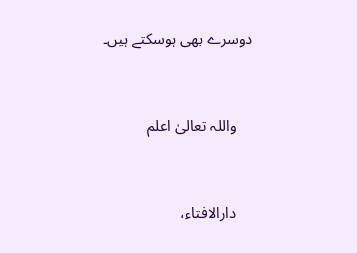دوسرے بھی ہوسکتے ہیں۔


    واللہ تعالیٰ اعلم


    دارالافتاء،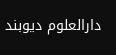دارالعلوم دیوبند